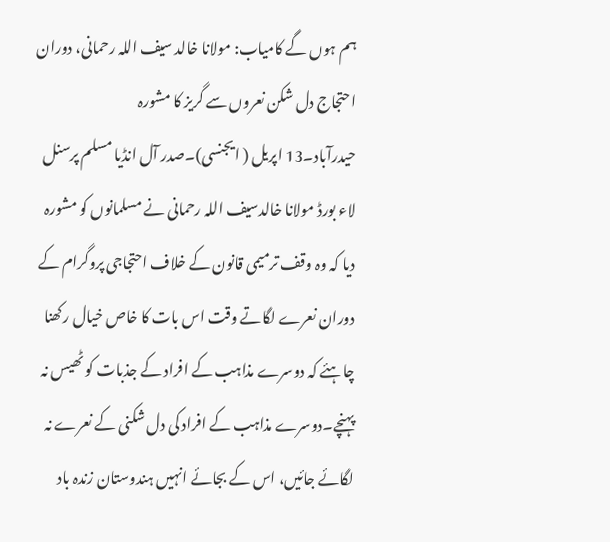ہم ہوں گے کامیاب: مولانا خالد سیف اللہ رحمانی، دوران احتجاج دل شکن نعروں سے گریز کا مشورہ
حیدرآباد۔13 اپریل ( ایجنسی)۔صدر آل انڈیا مسلم پرسنل لاء بورڈ مولانا خالدسیف اللہ رحمانی نے مسلمانوں کو مشورہ دیا کہ وہ وقف ترمیمی قانون کے خلاف احتجاجی پروگرام کے دوران نعرے لگاتے وقت اس بات کا خاص خیال رکھنا چاہئے کہ دوسرے مذاہب کے افراد کے جذبات کو ٹھیس نہ پہنچے۔دوسرے مذاہب کے افراد کی دل شکنی کے نعرے نہ لگائے جائیں، اس کے بجائے انہیں ہندوستان زندہ باد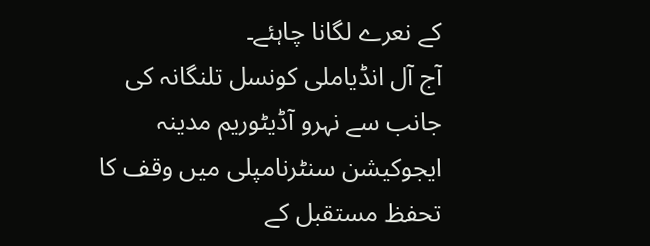کے نعرے لگانا چاہئے۔
آج آل انڈیاملی کونسل تلنگانہ کی جانب سے نہرو آڈیٹوریم مدینہ ایجوکیشن سنٹرنامپلی میں وقف کا تحفظ مستقبل کے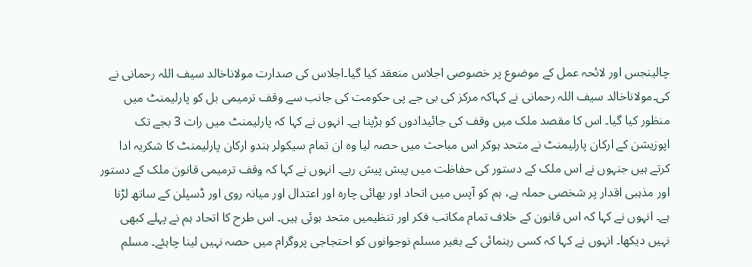چالینجس اور لائحہ عمل کے موضوع پر خصوصی اجلاس منعقد کیا گیا۔اجلاس کی صدارت مولاناخالد سیف اللہ رحمانی نے کی۔مولاناخالد سیف اللہ رحمانی نے کہاکہ مرکز کی بی جے پی حکومت کی جانب سے وقف ترمیمی بل کو پارلیمنٹ میں منظور کیا گیا۔ اس کا مقصد ملک میں وقف کی جائیدادوں کو ہڑپنا ہے۔ انہوں نے کہا کہ پارلیمنٹ میں رات 3 بجے تک اپوزیشن کے ارکان پارلیمنٹ نے متحد ہوکر اس مباحث میں حصہ لیا وہ ان تمام سیکولر ہندو ارکان پارلیمنٹ کا شکریہ ادا کرتے ہیں جنہوں نے اس ملک کے دستور کی حفاظت میں پیش پیش رہے۔ انہوں نے کہا کہ وقف ترمیمی قانون ملک کے دستور اور مذہبی اقدار پر شخصی حملہ ہے، ہم کو آپس میں اتحاد اور بھائی چارہ اور اعتدال اور میانہ روی اور ڈسپلن کے ساتھ لڑنا ہے۔ انہوں نے کہا کہ اس قانون کے خلاف تمام مکاتب فکر اور تنظیمیں متحد ہوئی ہیں۔ اس طرح کا اتحاد ہم نے پہلے کبھی نہیں دیکھا۔ انہوں نے کہا کہ کسی رہنمائی کے بغیر مسلم نوجوانوں کو احتجاجی پروگرام میں حصہ نہیں لینا چاہئے۔ مسلم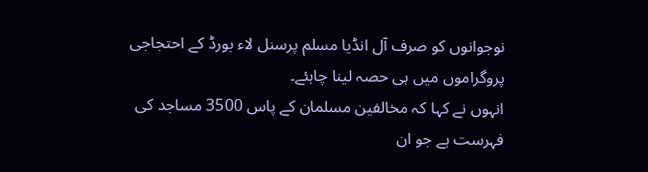نوجوانوں کو صرف آل انڈیا مسلم پرسنل لاء بورڈ کے احتجاجی پروگراموں میں ہی حصہ لینا چاہئے۔
انہوں نے کہا کہ مخالفین مسلمان کے پاس 3500 مساجد کی فہرست ہے جو ان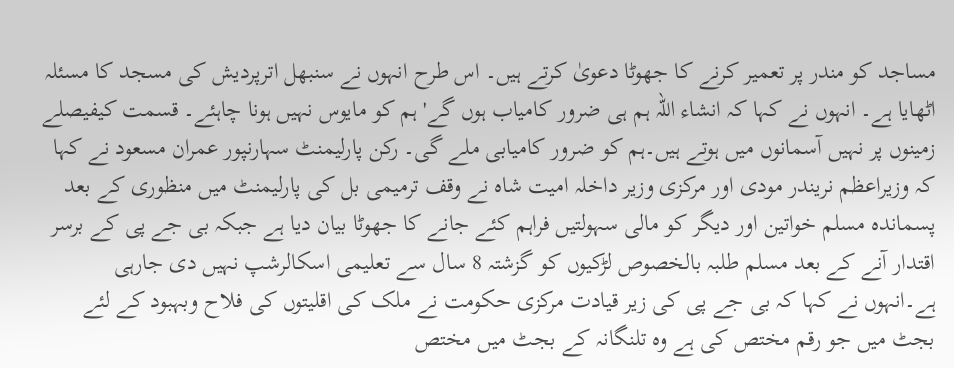مساجد کو مندر پر تعمیر کرنے کا جھوٹا دعویٰ کرتے ہیں۔ اس طرح انہوں نے سنبھل اترپردیش کی مسجد کا مسئلہ اٹھایا ہے۔ انہوں نے کہا کہ انشاء اللہ ہم ہی ضرور کامیاب ہوں گے' ہم کو مایوس نہیں ہونا چاہئے۔ قسمت کیفیصلے زمینوں پر نہیں آسمانوں میں ہوتے ہیں۔ہم کو ضرور کامیابی ملے گی۔ رکن پارلیمنٹ سہارنپور عمران مسعود نے کہا کہ وزیراعظم نریندر مودی اور مرکزی وزیر داخلہ امیت شاہ نے وقف ترمیمی بل کی پارلیمنٹ میں منظوری کے بعد پسماندہ مسلم خواتین اور دیگر کو مالی سہولتیں فراہم کئے جانے کا جھوٹا بیان دیا ہے جبکہ بی جے پی کے برسر اقتدار آنے کے بعد مسلم طلبہ بالخصوص لڑکیوں کو گزشتہ 8 سال سے تعلیمی اسکالرشپ نہیں دی جارہی ہے۔انہوں نے کہا کہ بی جے پی کی زیر قیادت مرکزی حکومت نے ملک کی اقلیتوں کی فلاح وبہبود کے لئے بجٹ میں جو رقم مختص کی ہے وہ تلنگانہ کے بجٹ میں مختص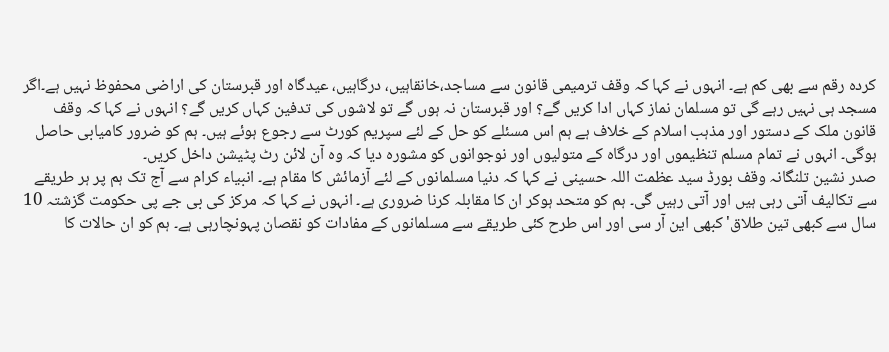کردہ رقم سے بھی کم ہے۔ انہوں نے کہا کہ وقف ترمیمی قانون سے مساجد،خانقاہیں، درگاہیں، عیدگاہ اور قبرستان کی اراضی محفوظ نہیں ہے۔اگر مسجد ہی نہیں رہے گی تو مسلمان نماز کہاں ادا کریں گے؟ اور قبرستان نہ ہوں گے تو لاشوں کی تدفین کہاں کریں گے؟ انہوں نے کہا کہ وقف قانون ملک کے دستور اور مذہب اسلام کے خلاف ہے ہم اس مسئلے کو حل کے لئے سپریم کورٹ سے رجوع ہوئے ہیں۔ ہم کو ضرور کامیابی حاصل ہوگی۔ انہوں نے تمام مسلم تنظیموں اور درگاہ کے متولیوں اور نوجوانوں کو مشورہ دیا کہ وہ آن لائن رٹ پٹیشن داخل کریں۔
صدر نشین تلنگانہ وقف بورڈ سید عظمت اللہ حسینی نے کہا کہ دنیا مسلمانوں کے لئے آزمائش کا مقام ہے۔ انبیاء کرام سے آج تک ہم پر ہر طریقے سے تکالیف آتی رہی ہیں اور آتی رہیں گی۔ ہم کو متحد ہوکر ان کا مقابلہ کرنا ضروری ہے۔ انہوں نے کہا کہ مرکز کی بی جے پی حکومت گزشتہ 10 سال سے کبھی تین طلاق' کبھی این آر سی اور اس طرح کئی طریقے سے مسلمانوں کے مفادات کو نقصان پہونچارہی ہے۔ ہم کو ان حالات کا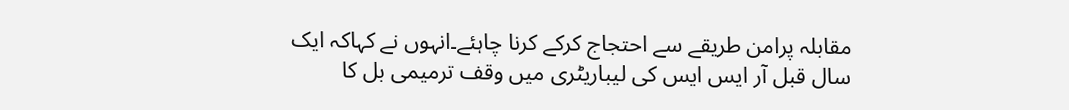مقابلہ پرامن طریقے سے احتجاج کرکے کرنا چاہئے۔انہوں نے کہاکہ ایک سال قبل آر ایس ایس کی لیباریٹری میں وقف ترمیمی بل کا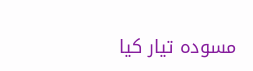مسودہ تیار کیا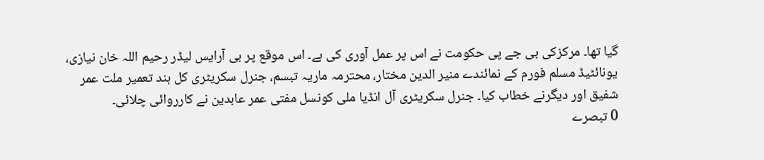گیا تھا۔ مرکزکی بی جے پی حکومت نے اس پر عمل آوری کی ہے۔ اس موقع پر بی آرایس لیڈر رحیم اللہ خان نیازی، یونائٹیڈ مسلم فورم کے نمائندے منیر الدین مختار، محترمہ ماریہ تبسم، جنرل سکریٹری کل ہند تعمیر ملت عمر شفیق اور دیگرنے خطاب کیا۔ جنرل سکریٹری آل انڈیا ملی کونسل مفتی عمر عابدین نے کارروائی چلائی۔
0 تبصرے